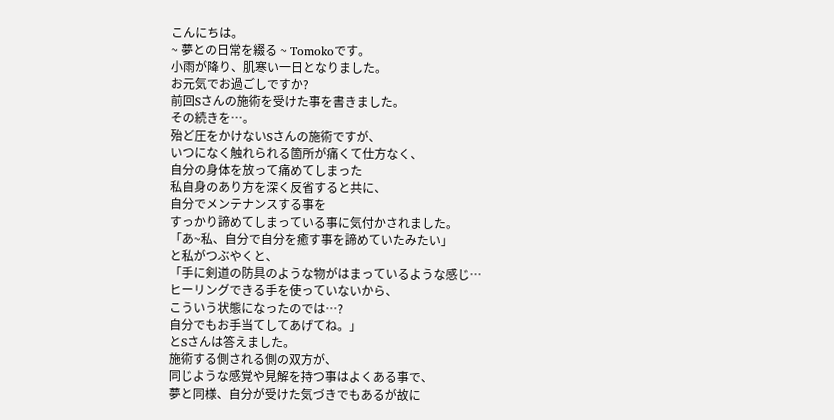こんにちは。
~ 夢との日常を綴る ~ Tomokoです。
小雨が降り、肌寒い一日となりました。
お元気でお過ごしですか?
前回Sさんの施術を受けた事を書きました。
その続きを…。
殆ど圧をかけないSさんの施術ですが、
いつになく触れられる箇所が痛くて仕方なく、
自分の身体を放って痛めてしまった
私自身のあり方を深く反省すると共に、
自分でメンテナンスする事を
すっかり諦めてしまっている事に気付かされました。
「あ~私、自分で自分を癒す事を諦めていたみたい」
と私がつぶやくと、
「手に剣道の防具のような物がはまっているような感じ…
ヒーリングできる手を使っていないから、
こういう状態になったのでは…?
自分でもお手当てしてあげてね。」
とSさんは答えました。
施術する側される側の双方が、
同じような感覚や見解を持つ事はよくある事で、
夢と同様、自分が受けた気づきでもあるが故に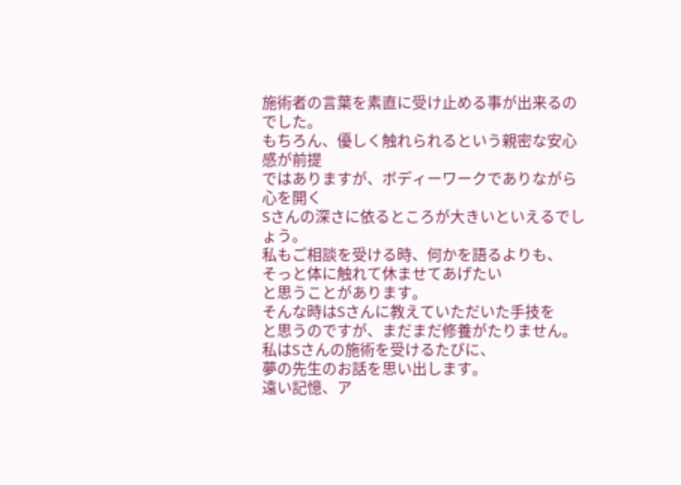施術者の言葉を素直に受け止める事が出来るのでした。
もちろん、優しく触れられるという親密な安心感が前提
ではありますが、ボディーワークでありながら心を開く
Sさんの深さに依るところが大きいといえるでしょう。
私もご相談を受ける時、何かを語るよりも、
そっと体に触れて休ませてあげたい
と思うことがあります。
そんな時はSさんに教えていただいた手技を
と思うのですが、まだまだ修養がたりません。
私はSさんの施術を受けるたびに、
夢の先生のお話を思い出します。
遠い記憶、ア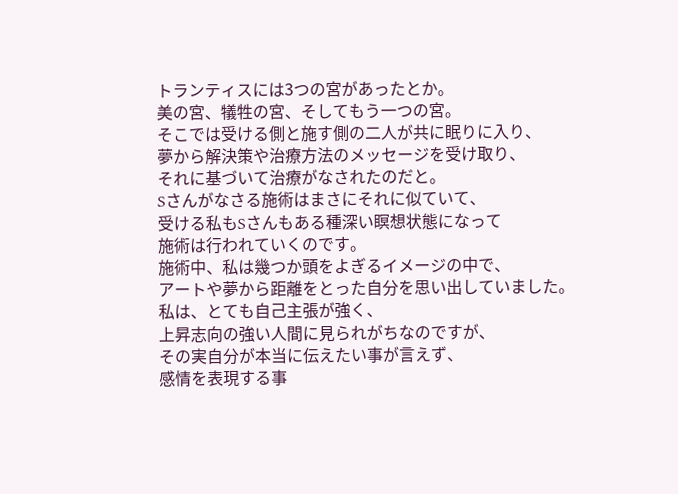トランティスには3つの宮があったとか。
美の宮、犠牲の宮、そしてもう一つの宮。
そこでは受ける側と施す側の二人が共に眠りに入り、
夢から解決策や治療方法のメッセージを受け取り、
それに基づいて治療がなされたのだと。
Sさんがなさる施術はまさにそれに似ていて、
受ける私もSさんもある種深い瞑想状態になって
施術は行われていくのです。
施術中、私は幾つか頭をよぎるイメージの中で、
アートや夢から距離をとった自分を思い出していました。
私は、とても自己主張が強く、
上昇志向の強い人間に見られがちなのですが、
その実自分が本当に伝えたい事が言えず、
感情を表現する事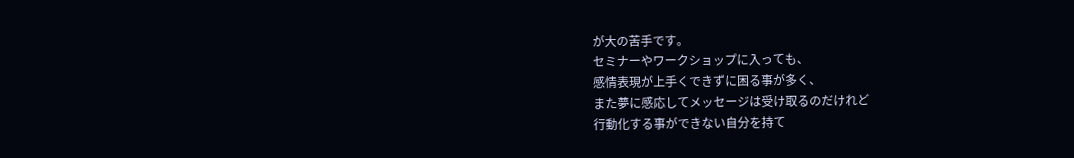が大の苦手です。
セミナーやワークショップに入っても、
感情表現が上手くできずに困る事が多く、
また夢に感応してメッセージは受け取るのだけれど
行動化する事ができない自分を持て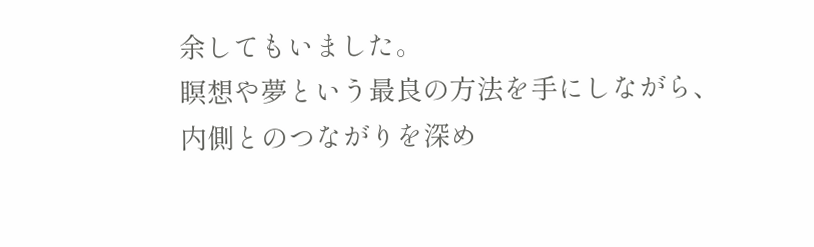余してもいました。
瞑想や夢という最良の方法を手にしながら、
内側とのつながりを深め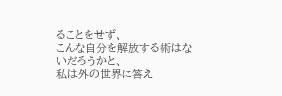ることをせず、
こんな自分を解放する術はないだろうかと、
私は外の世界に答え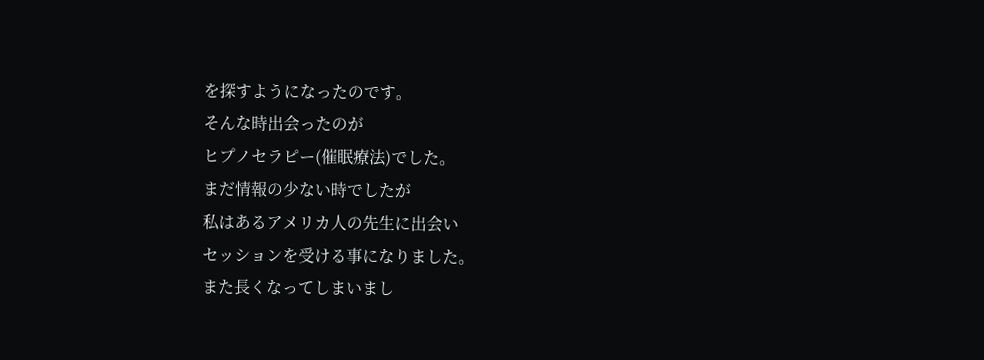を探すようになったのです。
そんな時出会ったのが
ヒプノセラピー(催眠療法)でした。
まだ情報の少ない時でしたが
私はあるアメリカ人の先生に出会い
セッションを受ける事になりました。
また長くなってしまいまし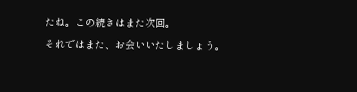たね。この続きはまた次回。
それではまた、お会いいたしましょう。